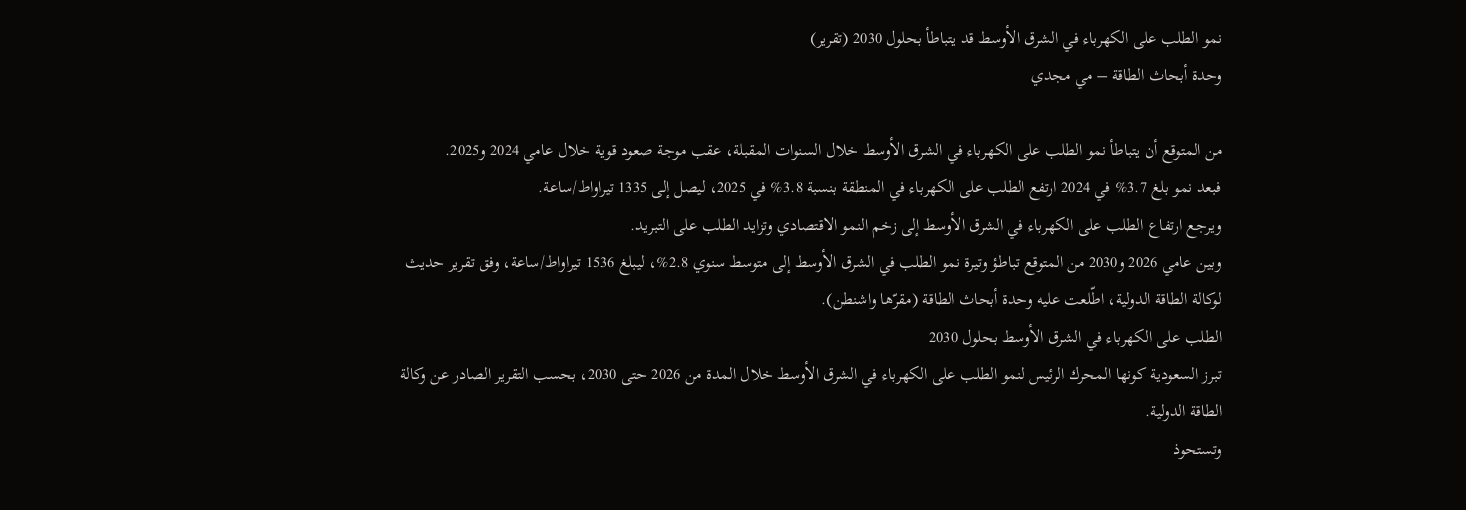نمو الطلب على الكهرباء في الشرق الأوسط قد يتباطأ بحلول 2030 (تقرير)
وحدة أبحاث الطاقة – مي مجدي

من المتوقع أن يتباطأ نمو الطلب على الكهرباء في الشرق الأوسط خلال السنوات المقبلة، عقب موجة صعود قوية خلال عامي 2024 و2025.
فبعد نمو بلغ 3.7% في 2024 ارتفع الطلب على الكهرباء في المنطقة بنسبة 3.8% في 2025، ليصل إلى 1335 تيراواط/ساعة.
ويرجع ارتفاع الطلب على الكهرباء في الشرق الأوسط إلى زخم النمو الاقتصادي وتزايد الطلب على التبريد.
وبين عامي 2026 و2030 من المتوقع تباطؤ وتيرة نمو الطلب في الشرق الأوسط إلى متوسط سنوي 2.8%، ليبلغ 1536 تيراواط/ساعة، وفق تقرير حديث لوكالة الطاقة الدولية، اطّلعت عليه وحدة أبحاث الطاقة (مقرّها واشنطن).
الطلب على الكهرباء في الشرق الأوسط بحلول 2030
تبرز السعودية كونها المحرك الرئيس لنمو الطلب على الكهرباء في الشرق الأوسط خلال المدة من 2026 حتى 2030، بحسب التقرير الصادر عن وكالة الطاقة الدولية.
وتستحوذ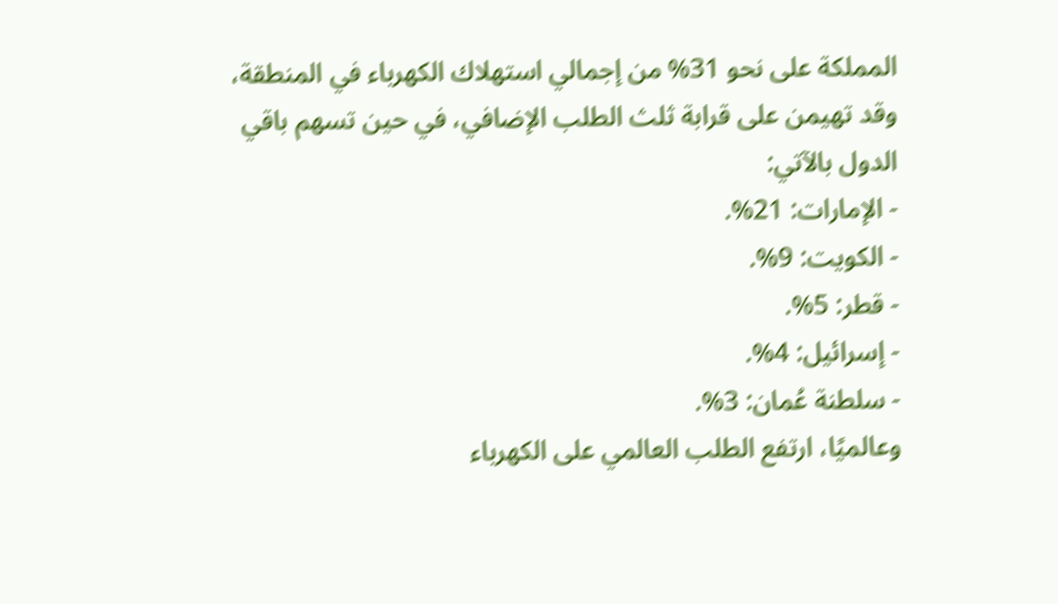المملكة على نحو 31% من إجمالي استهلاك الكهرباء في المنطقة، وقد تهيمن على قرابة ثلث الطلب الإضافي، في حين تسهم باقي الدول بالآتي:
- الإمارات: 21%.
- الكويت: 9%.
- قطر: 5%.
- إسرائيل: 4%.
- سلطنة عُمان: 3%.
وعالميًا، ارتفع الطلب العالمي على الكهرباء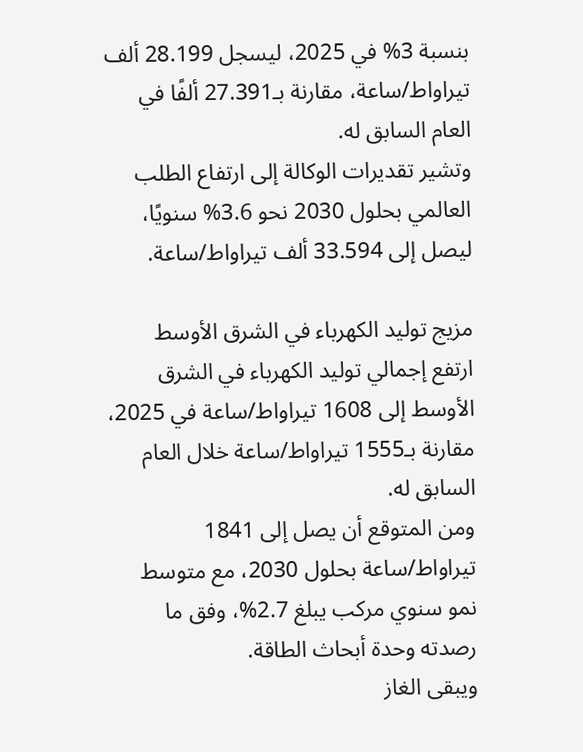بنسبة 3% في 2025، ليسجل 28.199 ألف تيراواط/ساعة، مقارنة بـ27.391 ألفًا في العام السابق له.
وتشير تقديرات الوكالة إلى ارتفاع الطلب العالمي بحلول 2030 نحو 3.6% سنويًا، ليصل إلى 33.594 ألف تيراواط/ساعة.

مزيج توليد الكهرباء في الشرق الأوسط
ارتفع إجمالي توليد الكهرباء في الشرق الأوسط إلى 1608 تيراواط/ساعة في 2025، مقارنة بـ1555 تيراواط/ساعة خلال العام السابق له.
ومن المتوقع أن يصل إلى 1841 تيراواط/ساعة بحلول 2030، مع متوسط نمو سنوي مركب يبلغ 2.7%، وفق ما رصدته وحدة أبحاث الطاقة.
ويبقى الغاز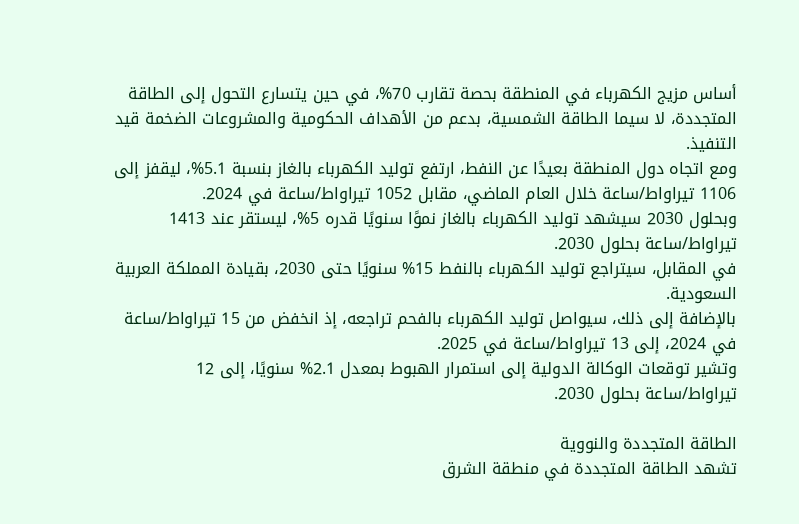أساس مزيج الكهرباء في المنطقة بحصة تقارب 70%، في حين يتسارع التحول إلى الطاقة المتجددة، لا سيما الطاقة الشمسية، بدعم من الأهداف الحكومية والمشروعات الضخمة قيد التنفيذ.
ومع اتجاه دول المنطقة بعيدًا عن النفط، ارتفع توليد الكهرباء بالغاز بنسبة 5.1%، ليقفز إلى 1106 تيراواط/ساعة خلال العام الماضي، مقابل 1052 تيراواط/ساعة في 2024.
وبحلول 2030 سيشهد توليد الكهرباء بالغاز نموًا سنويًا قدره 5%، ليستقر عند 1413 تيراواط/ساعة بحلول 2030.
في المقابل، سيتراجع توليد الكهرباء بالنفط 15% سنويًا حتى 2030، بقيادة المملكة العربية السعودية.
بالإضافة إلى ذلك، سيواصل توليد الكهرباء بالفحم تراجعه، إذ انخفض من 15 تيراواط/ساعة في 2024، إلى 13 تيراواط/ساعة في 2025.
وتشير توقعات الوكالة الدولية إلى استمرار الهبوط بمعدل 2.1% سنويًا، إلى 12 تيراواط/ساعة بحلول 2030.

الطاقة المتجددة والنووية
تشهد الطاقة المتجددة في منطقة الشرق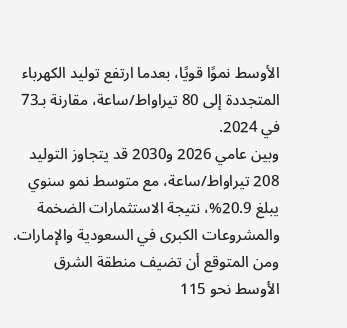الأوسط نموًا قويًا، بعدما ارتفع توليد الكهرباء المتجددة إلى 80 تيراواط/ساعة، مقارنة بـ73 في 2024.
وبين عامي 2026 و2030 قد يتجاوز التوليد 208 تيراواط/ساعة، مع متوسط نمو سنوي يبلغ 20.9%، نتيجة الاستثمارات الضخمة والمشروعات الكبرى في السعودية والإمارات.
ومن المتوقع أن تضيف منطقة الشرق الأوسط نحو 115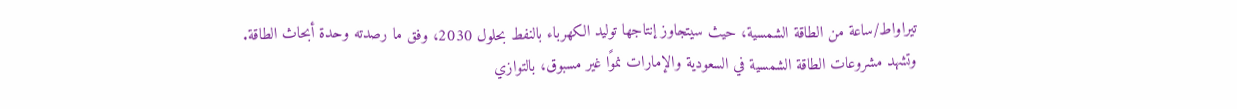تيراواط/ساعة من الطاقة الشمسية، حيث سيتجاوز إنتاجها توليد الكهرباء بالنفط بحلول 2030، وفق ما رصدته وحدة أبحاث الطاقة.
وتشهد مشروعات الطاقة الشمسية في السعودية والإمارات نموًا غير مسبوق، بالتوازي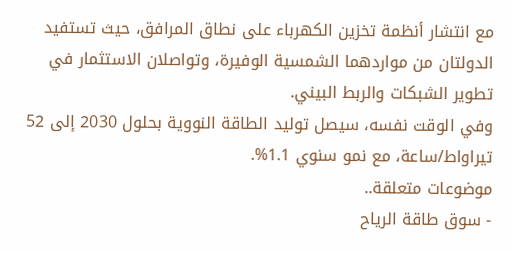مع انتشار أنظمة تخزين الكهرباء على نطاق المرافق، حيث تستفيد الدولتان من مواردهما الشمسية الوفيرة، وتواصلان الاستثمار في تطوير الشبكات والربط البيني.
وفي الوقت نفسه، سيصل توليد الطاقة النووية بحلول 2030 إلى 52 تيراواط/ساعة، مع نمو سنوي 1.1%.
موضوعات متعلقة..
- سوق طاقة الرياح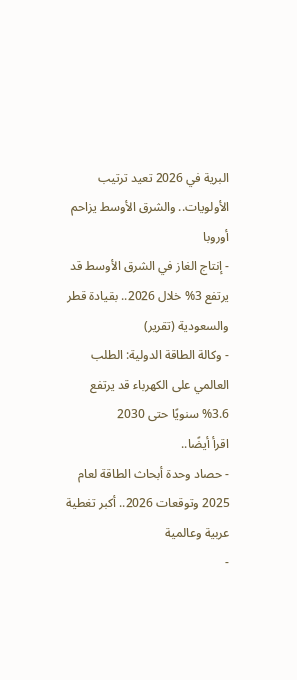البرية في 2026 تعيد ترتيب الأولويات.. والشرق الأوسط يزاحم أوروبا
- إنتاج الغاز في الشرق الأوسط قد يرتفع 3% خلال 2026.. بقيادة قطر والسعودية (تقرير)
- وكالة الطاقة الدولية: الطلب العالمي على الكهرباء قد يرتفع 3.6% سنويًا حتى 2030
اقرأ أيضًا..
- حصاد وحدة أبحاث الطاقة لعام 2025 وتوقعات 2026.. أكبر تغطية عربية وعالمية
-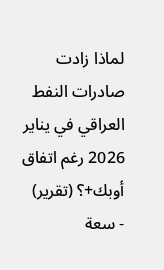لماذا زادت صادرات النفط العراقي في يناير 2026 رغم اتفاق أوبك+؟ (تقرير)
- سعة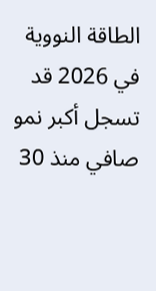الطاقة النووية في 2026 قد تسجل أكبر نمو صافي منذ 30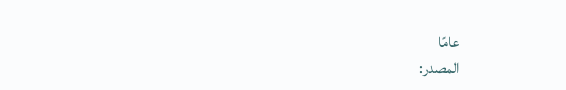عامًا
المصدر: